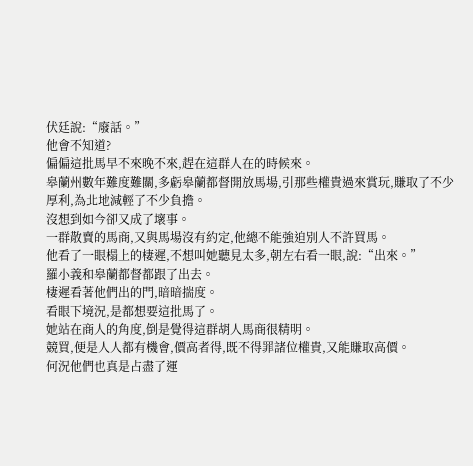伏廷說:“廢話。”
他會不知道?
偏偏這批馬早不來晚不來,趕在這群人在的時候來。
皋蘭州數年難度難關,多虧皋蘭都督開放馬場,引那些權貴過來賞玩,賺取了不少厚利,為北地減輕了不少負擔。
沒想到如今卻又成了壞事。
一群散賣的馬商,又與馬場沒有約定,他總不能強迫別人不許買馬。
他看了一眼榻上的棲遲,不想叫她聽見太多,朝左右看一眼,說:“出來。”
羅小義和皋蘭都督都跟了出去。
棲遲看著他們出的門,暗暗揣度。
看眼下境況,是都想要這批馬了。
她站在商人的角度,倒是覺得這群胡人馬商很精明。
競買,便是人人都有機會,價高者得,既不得罪諸位權貴,又能賺取高價。
何況他們也真是占盡了運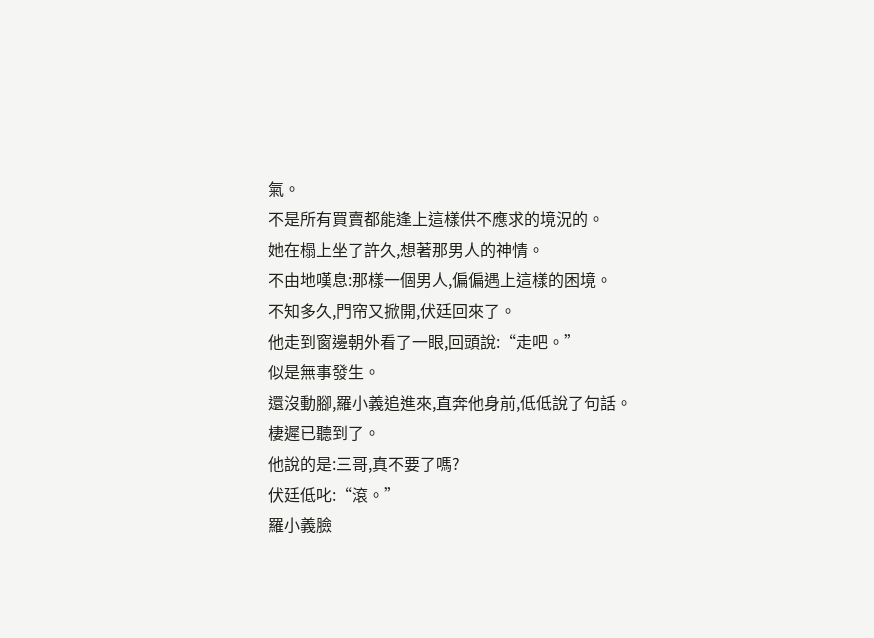氣。
不是所有買賣都能逢上這樣供不應求的境況的。
她在榻上坐了許久,想著那男人的神情。
不由地嘆息:那樣一個男人,偏偏遇上這樣的困境。
不知多久,門帘又掀開,伏廷回來了。
他走到窗邊朝外看了一眼,回頭說:“走吧。”
似是無事發生。
還沒動腳,羅小義追進來,直奔他身前,低低說了句話。
棲遲已聽到了。
他說的是:三哥,真不要了嗎?
伏廷低叱:“滾。”
羅小義臉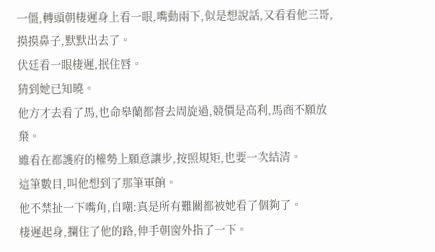一僵,轉頭朝棲遲身上看一眼,嘴動兩下,似是想說話,又看看他三哥,摸摸鼻子,默默出去了。
伏廷看一眼棲遲,抿住唇。
猜到她已知曉。
他方才去看了馬,也命皋蘭都督去周旋過,競價是高利,馬商不願放棄。
雖看在都護府的權勢上願意讓步,按照規矩,也要一次結清。
這筆數目,叫他想到了那筆軍餉。
他不禁扯一下嘴角,自嘲:真是所有難關都被她看了個夠了。
棲遲起身,攔住了他的路,伸手朝窗外指了一下。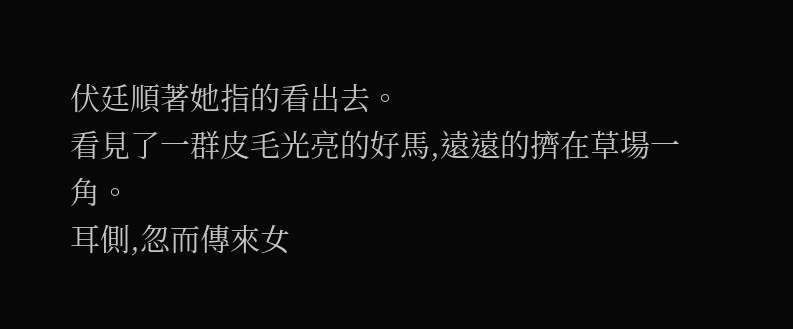伏廷順著她指的看出去。
看見了一群皮毛光亮的好馬,遠遠的擠在草場一角。
耳側,忽而傳來女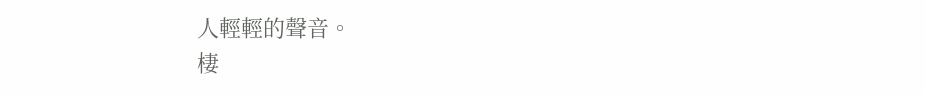人輕輕的聲音。
棲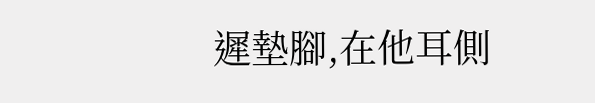遲墊腳,在他耳側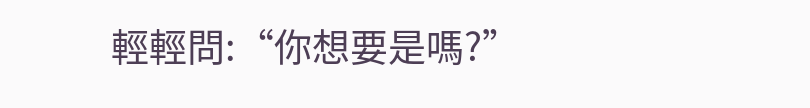輕輕問:“你想要是嗎?”